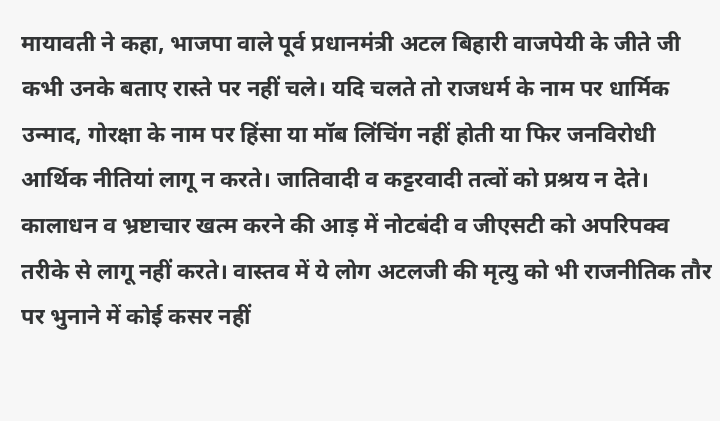मायावती ने कहा, भाजपा वाले पूर्व प्रधानमंत्री अटल बिहारी वाजपेयी के जीते जी कभी उनके बताए रास्ते पर नहीं चले। यदि चलते तो राजधर्म के नाम पर धार्मिक उन्माद, गोरक्षा के नाम पर हिंसा या मॉब लिंचिंग नहीं होती या फिर जनविरोधी आर्थिक नीतियां लागू न करते। जातिवादी व कट्टरवादी तत्वों को प्रश्रय न देते। कालाधन व भ्रष्टाचार खत्म करने की आड़ में नोटबंदी व जीएसटी को अपरिपक्व तरीके से लागू नहीं करते। वास्तव में ये लोग अटलजी की मृत्यु को भी राजनीतिक तौर पर भुनाने में कोई कसर नहीं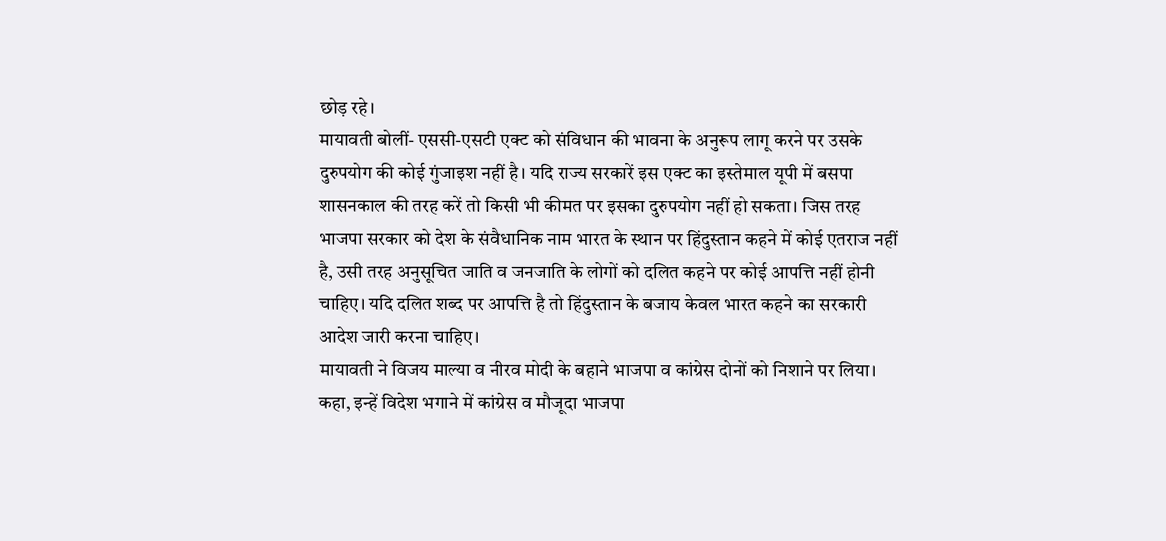छोड़ रहे।
मायावती बोलीं- एससी-एसटी एक्ट को संविधान की भावना के अनुरूप लागू करने पर उसके दुरुपयोग की कोई गुंजाइश नहीं है। यदि राज्य सरकारें इस एक्ट का इस्तेमाल यूपी में बसपा शासनकाल की तरह करें तो किसी भी कीमत पर इसका दुरुपयोग नहीं हो सकता। जिस तरह भाजपा सरकार को देश के संवैधानिक नाम भारत के स्थान पर हिंदुस्तान कहने में कोई एतराज नहीं है, उसी तरह अनुसूचित जाति व जनजाति के लोगों को दलित कहने पर कोई आपत्ति नहीं होनी चाहिए। यदि दलित शब्द पर आपत्ति है तो हिंदुस्तान के बजाय केवल भारत कहने का सरकारी आदेश जारी करना चाहिए।
मायावती ने विजय माल्या व नीरव मोदी के बहाने भाजपा व कांग्रेस दोनों को निशाने पर लिया। कहा, इन्हें विदेश भगाने में कांग्रेस व मौजूदा भाजपा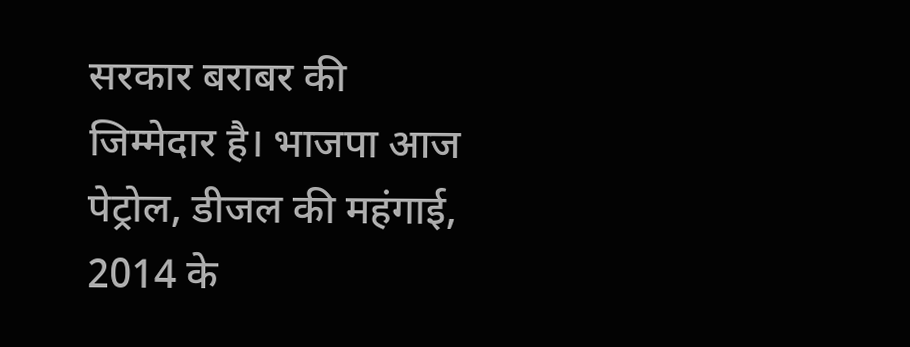सरकार बराबर की जिम्मेदार है। भाजपा आज पेट्रोल, डीजल की महंगाई, 2014 के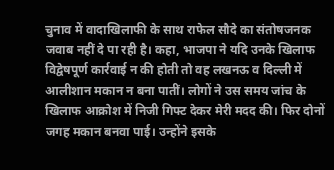चुनाव में वादाखिलाफी के साथ राफेल सौदे का संतोषजनक जवाब नहीं दे पा रही है। कहा, भाजपा ने यदि उनके खिलाफ विद्वेषपूर्ण कार्रवाई न की होती तो वह लखनऊ व दिल्ली में आलीशान मकान न बना पातीं। लोगों ने उस समय जांच के खिलाफ आक्रोश में निजी गिफ्ट देकर मेरी मदद की। फिर दोनों जगह मकान बनवा पाई। उन्होंने इसके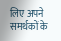लिए अपने समर्थकों के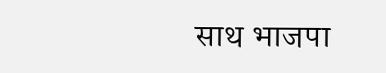साथ भाजपा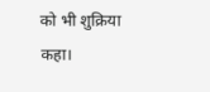को भी शुक्रिया कहा।